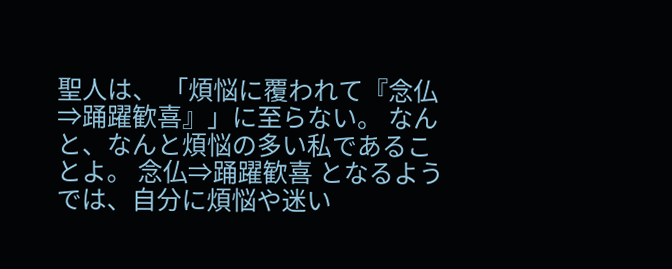聖人は、 「煩悩に覆われて『念仏⇒踊躍歓喜』」に至らない。 なんと、なんと煩悩の多い私であることよ。 念仏⇒踊躍歓喜 となるようでは、自分に煩悩や迷い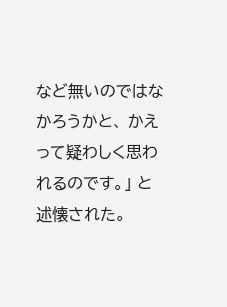など無いのではなかろうかと、 かえって疑わしく思われるのです。」 と述懐された。